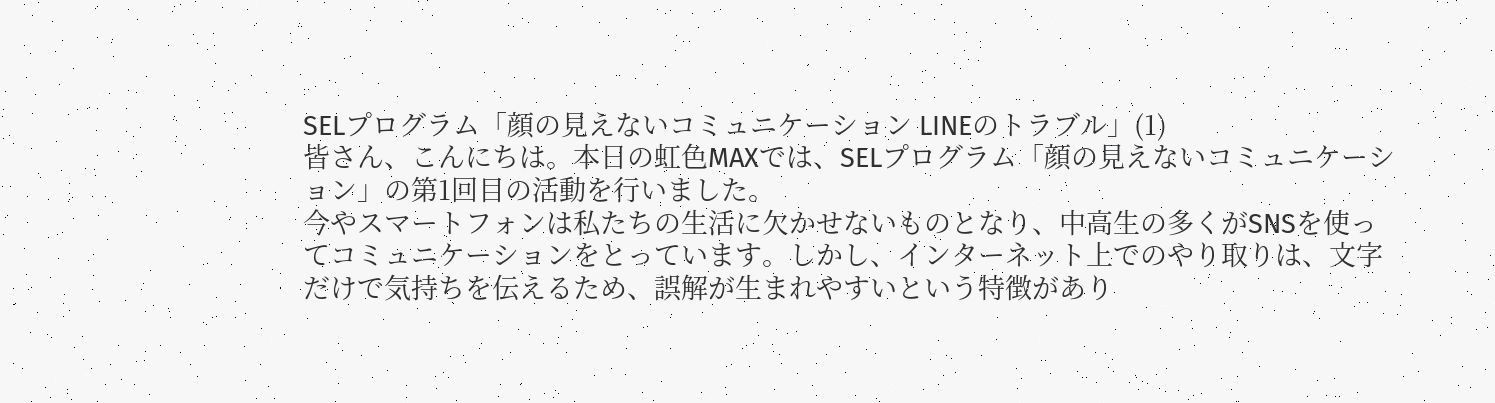SELプログラム「顔の見えないコミュニケーション LINEのトラブル」(1)
皆さん、こんにちは。本日の虹色MAXでは、SELプログラム「顔の見えないコミュニケーション」の第1回目の活動を行いました。
今やスマートフォンは私たちの生活に欠かせないものとなり、中高生の多くがSNSを使ってコミュニケーションをとっています。しかし、インターネット上でのやり取りは、文字だけで気持ちを伝えるため、誤解が生まれやすいという特徴があり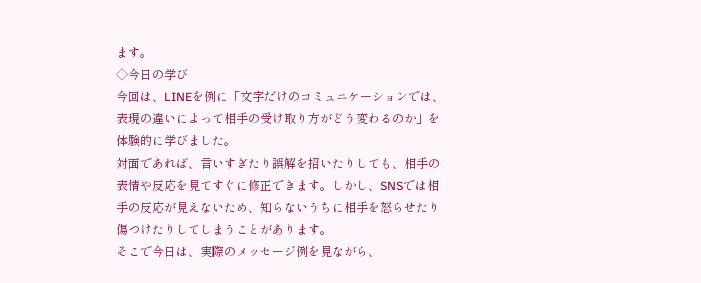ます。
◇今日の学び
今回は、LINEを例に「文字だけのコミュニケーションでは、表現の違いによって相手の受け取り方がどう変わるのか」を体験的に学びました。
対面であれば、言いすぎたり誤解を招いたりしても、相手の表情や反応を見てすぐに修正できます。しかし、SNSでは相手の反応が見えないため、知らないうちに相手を怒らせたり傷つけたりしてしまうことがあります。
そこで今日は、実際のメッセージ例を見ながら、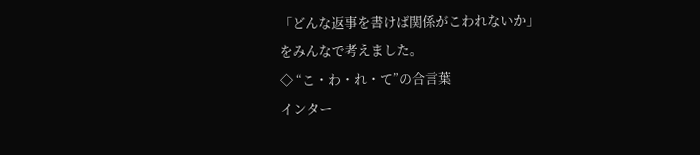「どんな返事を書けば関係がこわれないか」
をみんなで考えました。
◇ “こ・わ・れ・て”の合言葉
インター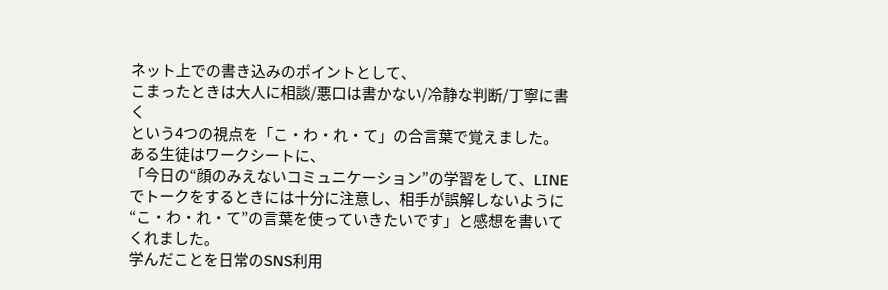ネット上での書き込みのポイントとして、
こまったときは大人に相談/悪口は書かない/冷静な判断/丁寧に書く
という4つの視点を「こ・わ・れ・て」の合言葉で覚えました。
ある生徒はワークシートに、
「今日の“顔のみえないコミュニケーション”の学習をして、LINEでトークをするときには十分に注意し、相手が誤解しないように“こ・わ・れ・て”の言葉を使っていきたいです」と感想を書いてくれました。
学んだことを日常のSNS利用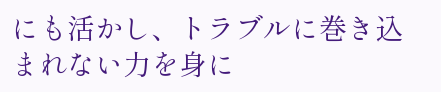にも活かし、トラブルに巻き込まれない力を身に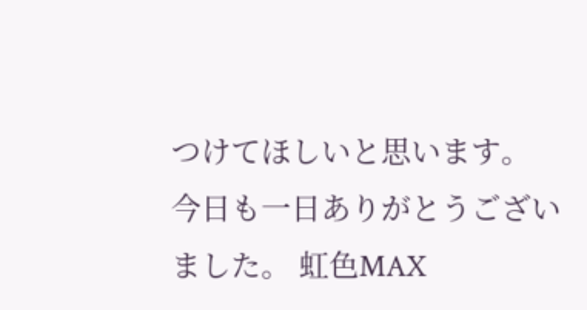つけてほしいと思います。
今日も一日ありがとうございました。 虹色MAX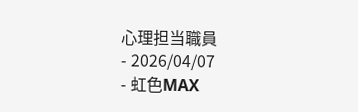心理担当職員
- 2026/04/07
- 虹色MAX